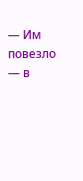— Им повезло — в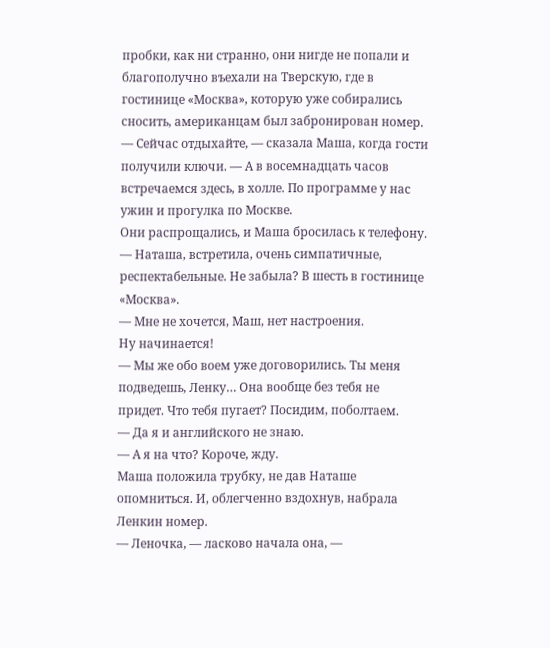пробки, как ни странно, они нигде не попали и благополучно въехали на Тверскую, где в гостинице «Москва», которую уже собирались сносить, американцам был забронирован номер.
— Сейчас отдыхайте, — сказала Маша, когда гости получили ключи. — А в восемнадцать часов встречаемся здесь, в холле. По программе у нас ужин и прогулка по Москве.
Они распрощались, и Маша бросилась к телефону.
— Наташа, встретила, очень симпатичные, респектабельные. Не забыла? В шесть в гостинице «Москва».
— Мне не хочется, Маш, нет настроения.
Ну начинается!
— Мы же обо воем уже договорились. Ты меня подведешь, Ленку… Она вообще без тебя не придет. Что тебя пугает? Посидим, поболтаем.
— Да я и английского не знаю.
— А я на что? Короче, жду.
Маша положила трубку, не дав Наташе опомниться. И, облегченно вздохнув, набрала Ленкин номер.
— Леночка, — ласково начала она, —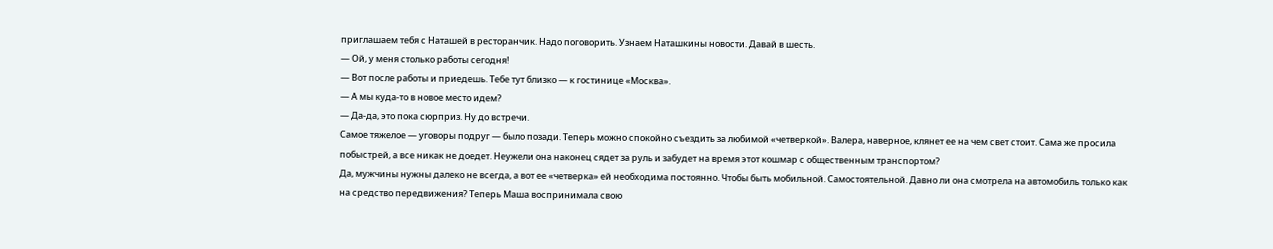приглашаем тебя с Наташей в ресторанчик. Надо поговорить. Узнаем Наташкины новости. Давай в шесть.
— Ой, у меня столько работы сегодня!
— Вот после работы и приедешь. Тебе тут близко — к гостинице «Москва».
— А мы куда-то в новое место идем?
— Да-да, это пока сюрприз. Ну до встречи.
Самое тяжелое — уговоры подруг — было позади. Теперь можно спокойно съездить за любимой «четверкой». Валера, наверное, клянет ее на чем свет стоит. Сама же просила побыстрей, а все никак не доедет. Неужели она наконец сядет за руль и забудет на время этот кошмар с общественным транспортом?
Да, мужчины нужны далеко не всегда, а вот ее «четверка» ей необходима постоянно. Чтобы быть мобильной. Самостоятельной. Давно ли она смотрела на автомобиль только как на средство передвижения? Теперь Маша воспринимала свою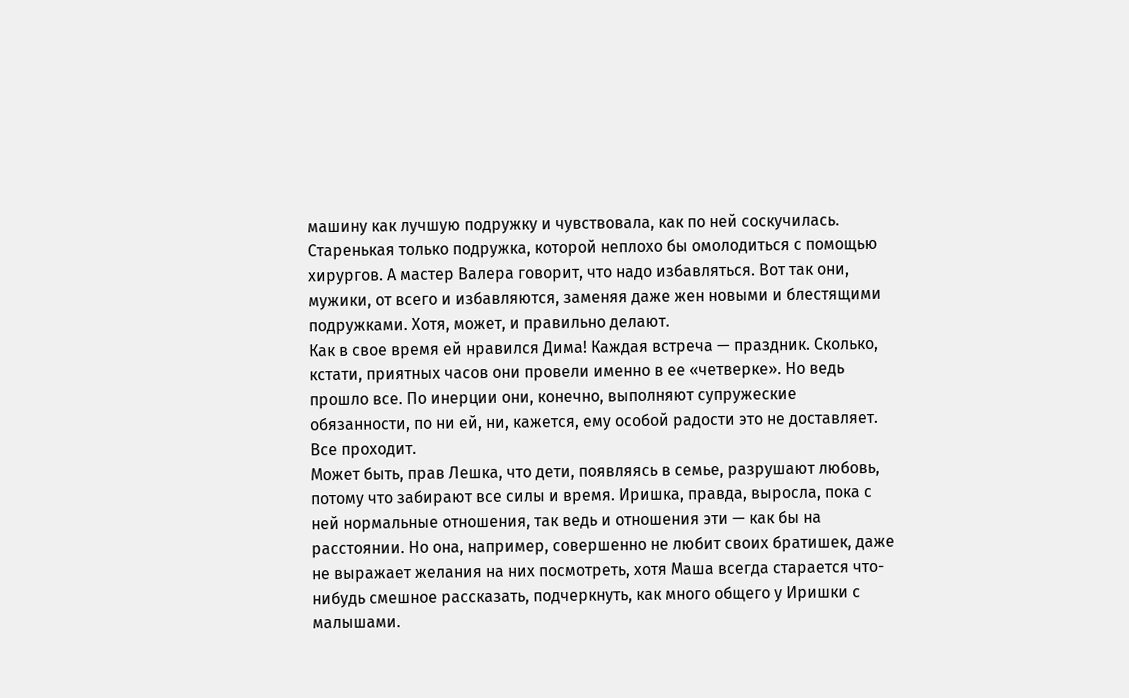машину как лучшую подружку и чувствовала, как по ней соскучилась. Старенькая только подружка, которой неплохо бы омолодиться с помощью хирургов. А мастер Валера говорит, что надо избавляться. Вот так они, мужики, от всего и избавляются, заменяя даже жен новыми и блестящими подружками. Хотя, может, и правильно делают.
Как в свое время ей нравился Дима! Каждая встреча — праздник. Сколько, кстати, приятных часов они провели именно в ее «четверке». Но ведь прошло все. По инерции они, конечно, выполняют супружеские обязанности, по ни ей, ни, кажется, ему особой радости это не доставляет. Все проходит.
Может быть, прав Лешка, что дети, появляясь в семье, разрушают любовь, потому что забирают все силы и время. Иришка, правда, выросла, пока с ней нормальные отношения, так ведь и отношения эти — как бы на расстоянии. Но она, например, совершенно не любит своих братишек, даже не выражает желания на них посмотреть, хотя Маша всегда старается что-нибудь смешное рассказать, подчеркнуть, как много общего у Иришки с малышами.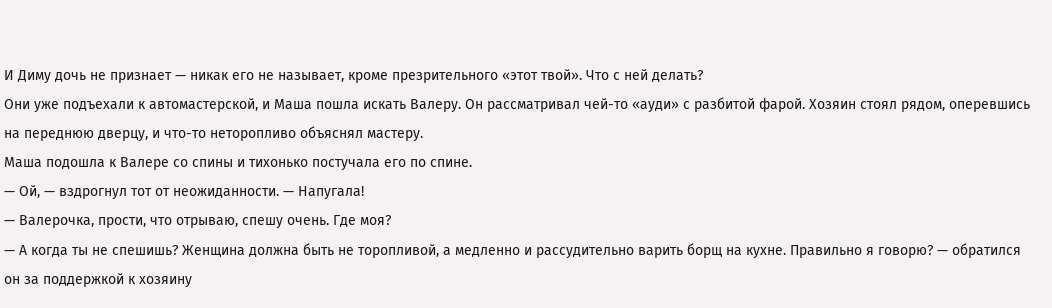И Диму дочь не признает — никак его не называет, кроме презрительного «этот твой». Что с ней делать?
Они уже подъехали к автомастерской, и Маша пошла искать Валеру. Он рассматривал чей-то «ауди» с разбитой фарой. Хозяин стоял рядом, оперевшись на переднюю дверцу, и что-то неторопливо объяснял мастеру.
Маша подошла к Валере со спины и тихонько постучала его по спине.
— Ой, — вздрогнул тот от неожиданности. — Напугала!
— Валерочка, прости, что отрываю, спешу очень. Где моя?
— А когда ты не спешишь? Женщина должна быть не торопливой, а медленно и рассудительно варить борщ на кухне. Правильно я говорю? — обратился он за поддержкой к хозяину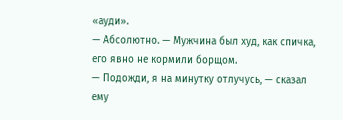«ауди».
— Абсолютно. — Мужчина был худ, как спичка, его явно не кормили борщом.
— Подожди, я на минутку отлучусь, — сказал ему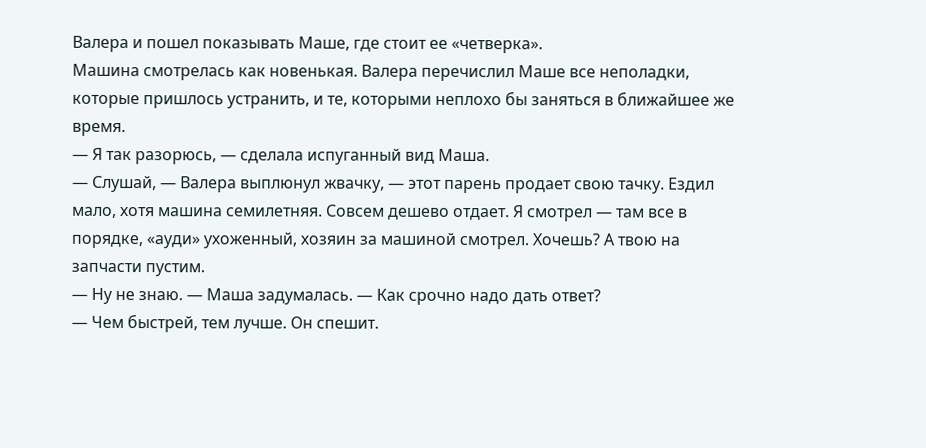Валера и пошел показывать Маше, где стоит ее «четверка».
Машина смотрелась как новенькая. Валера перечислил Маше все неполадки, которые пришлось устранить, и те, которыми неплохо бы заняться в ближайшее же время.
— Я так разорюсь, — сделала испуганный вид Маша.
— Слушай, — Валера выплюнул жвачку, — этот парень продает свою тачку. Ездил мало, хотя машина семилетняя. Совсем дешево отдает. Я смотрел — там все в порядке, «ауди» ухоженный, хозяин за машиной смотрел. Хочешь? А твою на запчасти пустим.
— Ну не знаю. — Маша задумалась. — Как срочно надо дать ответ?
— Чем быстрей, тем лучше. Он спешит.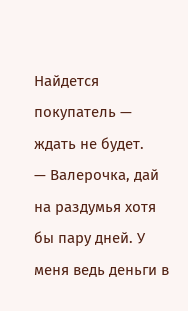Найдется покупатель — ждать не будет.
— Валерочка, дай на раздумья хотя бы пару дней. У меня ведь деньги в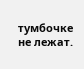тумбочке не лежат.